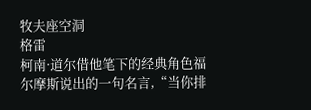牧夫座空洞
格雷
柯南·道尔借他笔下的经典角色福尔摩斯说出的一句名言,“当你排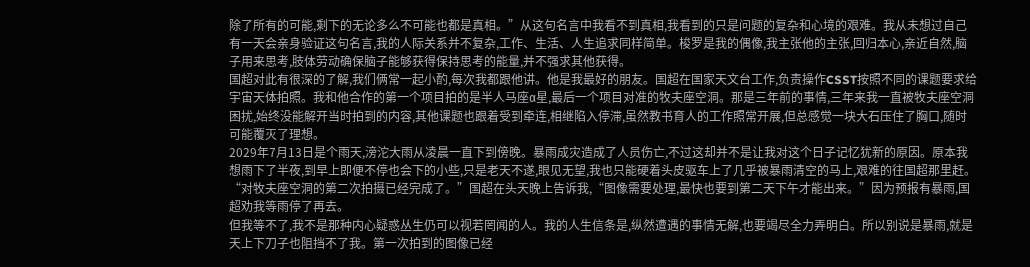除了所有的可能,剩下的无论多么不可能也都是真相。”从这句名言中我看不到真相,我看到的只是问题的复杂和心境的艰难。我从未想过自己有一天会亲身验证这句名言,我的人际关系并不复杂,工作、生活、人生追求同样简单。梭罗是我的偶像,我主张他的主张,回归本心,亲近自然,脑子用来思考,肢体劳动确保脑子能够获得保持思考的能量,并不强求其他获得。
国超对此有很深的了解,我们俩常一起小酌,每次我都跟他讲。他是我最好的朋友。国超在国家天文台工作,负责操作CSST按照不同的课题要求给宇宙天体拍照。我和他合作的第一个项目拍的是半人马座α星,最后一个项目对准的牧夫座空洞。那是三年前的事情,三年来我一直被牧夫座空洞困扰,始终没能解开当时拍到的内容,其他课题也跟着受到牵连,相继陷入停滞,虽然教书育人的工作照常开展,但总感觉一块大石压住了胸口,随时可能覆灭了理想。
2029年7月13日是个雨天,滂沱大雨从凌晨一直下到傍晚。暴雨成灾造成了人员伤亡,不过这却并不是让我对这个日子记忆犹新的原因。原本我想雨下了半夜,到早上即便不停也会下的小些,只是老天不遂,眼见无望,我也只能硬着头皮驱车上了几乎被暴雨清空的马上,艰难的往国超那里赶。
“对牧夫座空洞的第二次拍摄已经完成了。”国超在头天晚上告诉我,“图像需要处理,最快也要到第二天下午才能出来。”因为预报有暴雨,国超劝我等雨停了再去。
但我等不了,我不是那种内心疑惑丛生仍可以视若罔闻的人。我的人生信条是,纵然遭遇的事情无解,也要竭尽全力弄明白。所以别说是暴雨,就是天上下刀子也阻挡不了我。第一次拍到的图像已经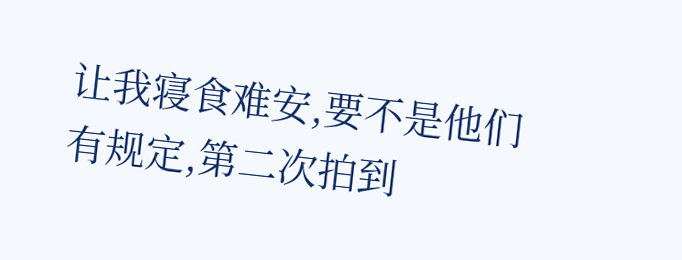让我寝食难安,要不是他们有规定,第二次拍到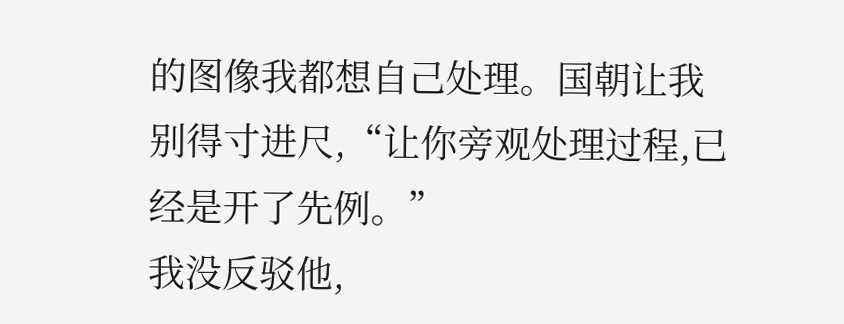的图像我都想自己处理。国朝让我别得寸进尺,“让你旁观处理过程,已经是开了先例。”
我没反驳他,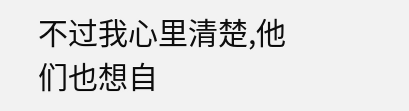不过我心里清楚,他们也想自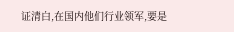证清白,在国内他们行业领军,要是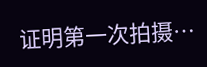证明第一次拍摄…